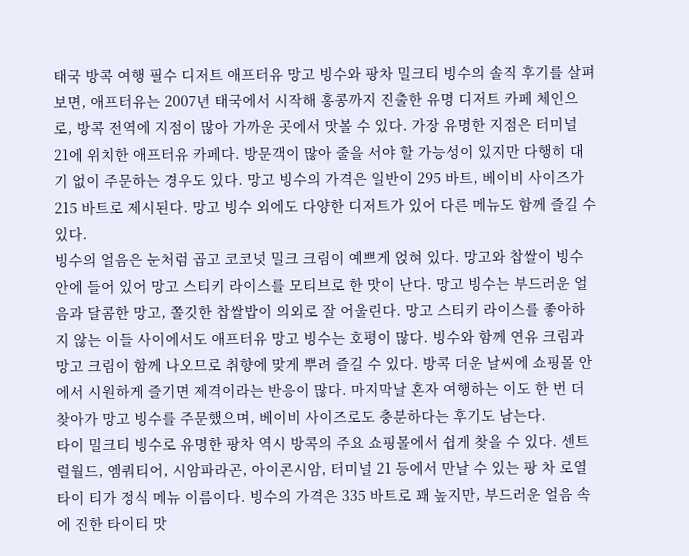태국 방콕 여행 필수 디저트 애프터유 망고 빙수와 팡차 밀크티 빙수의 솔직 후기를 살펴보면, 애프터유는 2007년 태국에서 시작해 홍콩까지 진출한 유명 디저트 카페 체인으로, 방콕 전역에 지점이 많아 가까운 곳에서 맛볼 수 있다. 가장 유명한 지점은 터미널 21에 위치한 애프터유 카페다. 방문객이 많아 줄을 서야 할 가능성이 있지만 다행히 대기 없이 주문하는 경우도 있다. 망고 빙수의 가격은 일반이 295 바트, 베이비 사이즈가 215 바트로 제시된다. 망고 빙수 외에도 다양한 디저트가 있어 다른 메뉴도 함께 즐길 수 있다.
빙수의 얼음은 눈처럼 곱고 코코넛 밀크 크림이 예쁘게 얹혀 있다. 망고와 찹쌀이 빙수 안에 들어 있어 망고 스티키 라이스를 모티브로 한 맛이 난다. 망고 빙수는 부드러운 얼음과 달콤한 망고, 쫄깃한 찹쌀밥이 의외로 잘 어울린다. 망고 스티키 라이스를 좋아하지 않는 이들 사이에서도 애프터유 망고 빙수는 호평이 많다. 빙수와 함께 연유 크림과 망고 크림이 함께 나오므로 취향에 맞게 뿌려 즐길 수 있다. 방콕 더운 날씨에 쇼핑몰 안에서 시원하게 즐기면 제격이라는 반응이 많다. 마지막날 혼자 여행하는 이도 한 번 더 찾아가 망고 빙수를 주문했으며, 베이비 사이즈로도 충분하다는 후기도 남는다.
타이 밀크티 빙수로 유명한 팡차 역시 방콕의 주요 쇼핑몰에서 쉽게 찾을 수 있다. 센트럴월드, 엠쿼티어, 시암파라곤, 아이콘시암, 터미널 21 등에서 만날 수 있는 팡 차 로열 타이 티가 정식 메뉴 이름이다. 빙수의 가격은 335 바트로 꽤 높지만, 부드러운 얼음 속에 진한 타이티 맛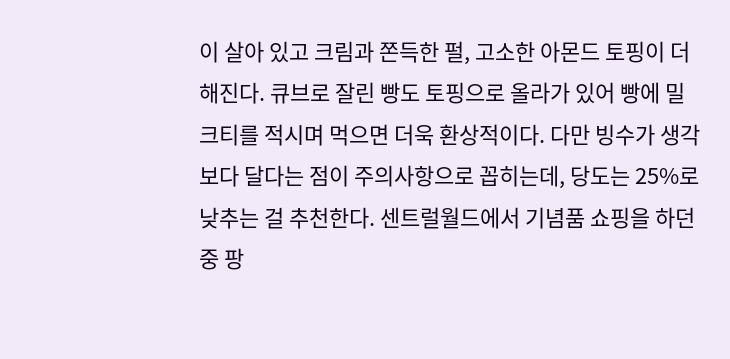이 살아 있고 크림과 쫀득한 펄, 고소한 아몬드 토핑이 더해진다. 큐브로 잘린 빵도 토핑으로 올라가 있어 빵에 밀크티를 적시며 먹으면 더욱 환상적이다. 다만 빙수가 생각보다 달다는 점이 주의사항으로 꼽히는데, 당도는 25%로 낮추는 걸 추천한다. 센트럴월드에서 기념품 쇼핑을 하던 중 팡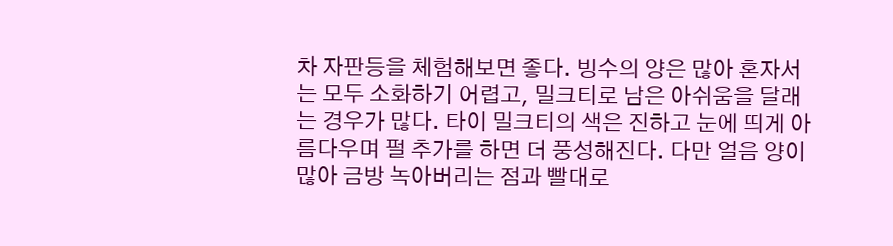차 자판등을 체험해보면 좋다. 빙수의 양은 많아 혼자서는 모두 소화하기 어렵고, 밀크티로 남은 아쉬움을 달래는 경우가 많다. 타이 밀크티의 색은 진하고 눈에 띄게 아름다우며 펄 추가를 하면 더 풍성해진다. 다만 얼음 양이 많아 금방 녹아버리는 점과 빨대로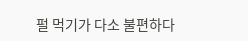펄 먹기가 다소 불편하다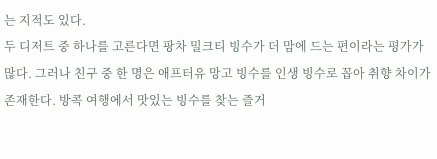는 지적도 있다.
두 디저트 중 하나를 고른다면 팡차 밀크티 빙수가 더 맘에 드는 편이라는 평가가 많다. 그러나 친구 중 한 명은 애프터유 망고 빙수를 인생 빙수로 꼽아 취향 차이가 존재한다. 방콕 여행에서 맛있는 빙수를 찾는 즐거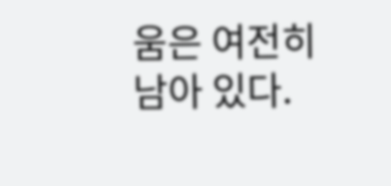움은 여전히 남아 있다.